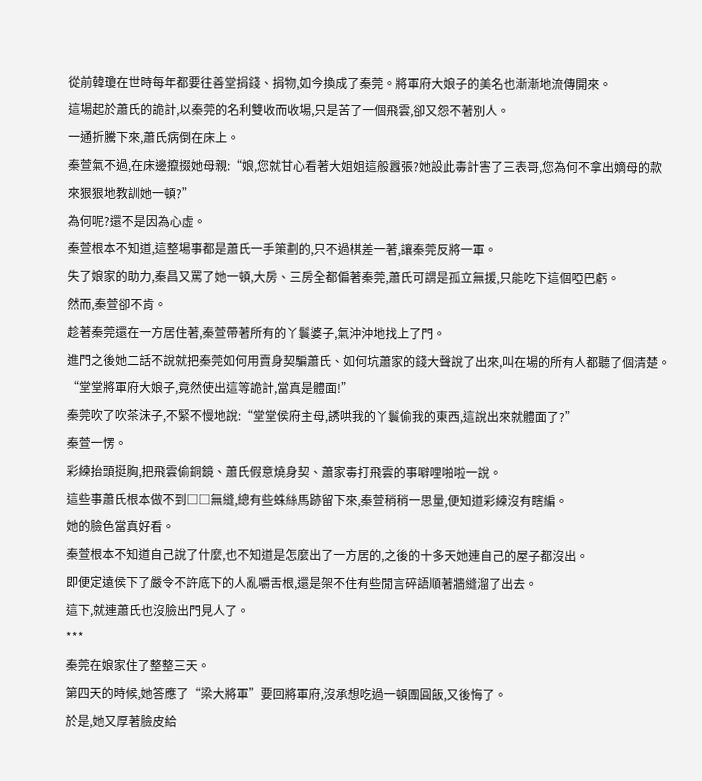從前韓瓊在世時每年都要往善堂捐錢、捐物,如今換成了秦莞。將軍府大娘子的美名也漸漸地流傳開來。
這場起於蕭氏的詭計,以秦莞的名利雙收而收場,只是苦了一個飛雲,卻又怨不著別人。
一通折騰下來,蕭氏病倒在床上。
秦萱氣不過,在床邊攛掇她母親:“娘,您就甘心看著大姐姐這般囂張?她設此毒計害了三表哥,您為何不拿出嫡母的款來狠狠地教訓她一頓?”
為何呢?還不是因為心虛。
秦萱根本不知道,這整場事都是蕭氏一手策劃的,只不過棋差一著,讓秦莞反將一軍。
失了娘家的助力,秦昌又罵了她一頓,大房、三房全都偏著秦莞,蕭氏可謂是孤立無援,只能吃下這個啞巴虧。
然而,秦萱卻不肯。
趁著秦莞還在一方居住著,秦萱帶著所有的丫鬟婆子,氣沖沖地找上了門。
進門之後她二話不說就把秦莞如何用賣身契騙蕭氏、如何坑蕭家的錢大聲說了出來,叫在場的所有人都聽了個清楚。
“堂堂將軍府大娘子,竟然使出這等詭計,當真是體面!”
秦莞吹了吹茶沫子,不緊不慢地說:“堂堂侯府主母,誘哄我的丫鬟偷我的東西,這說出來就體面了?”
秦萱一愣。
彩練抬頭挺胸,把飛雲偷銅鏡、蕭氏假意燒身契、蕭家毒打飛雲的事噼哩啪啦一說。
這些事蕭氏根本做不到□□無縫,總有些蛛絲馬跡留下來,秦萱稍稍一思量,便知道彩練沒有瞎編。
她的臉色當真好看。
秦萱根本不知道自己說了什麼,也不知道是怎麼出了一方居的,之後的十多天她連自己的屋子都沒出。
即便定遠侯下了嚴令不許底下的人亂嚼舌根,還是架不住有些閒言碎語順著牆縫溜了出去。
這下,就連蕭氏也沒臉出門見人了。
***
秦莞在娘家住了整整三天。
第四天的時候,她答應了“梁大將軍”要回將軍府,沒承想吃過一頓團圓飯,又後悔了。
於是,她又厚著臉皮給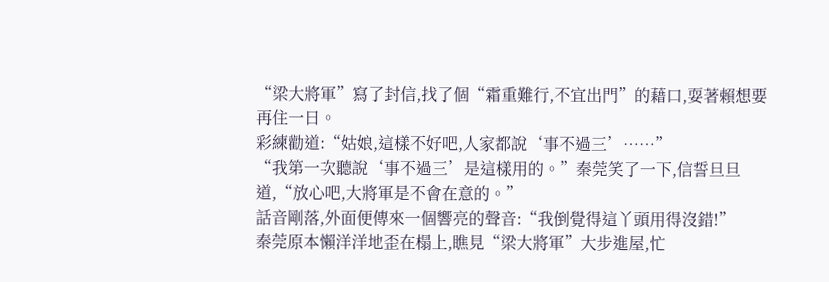“梁大將軍”寫了封信,找了個“霜重難行,不宜出門”的藉口,耍著賴想要再住一日。
彩練勸道:“姑娘,這樣不好吧,人家都說‘事不過三’……”
“我第一次聽說‘事不過三’是這樣用的。”秦莞笑了一下,信誓旦旦道,“放心吧,大將軍是不會在意的。”
話音剛落,外面便傳來一個響亮的聲音:“我倒覺得這丫頭用得沒錯!”
秦莞原本懶洋洋地歪在榻上,瞧見“梁大將軍”大步進屋,忙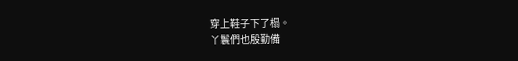穿上鞋子下了榻。
丫鬟們也殷勤備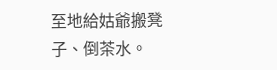至地給姑爺搬凳子、倒茶水。